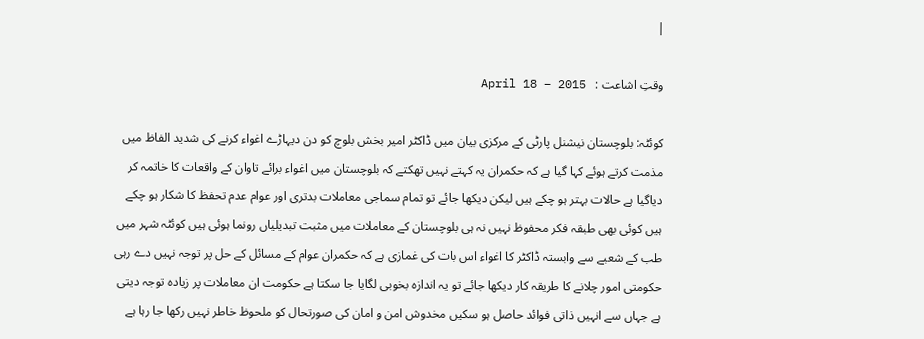|

وقتِ اشاعت :   April 18 – 2015

کوئٹہ: بلوچستان نیشنل پارٹی کے مرکزی بیان میں ڈاکٹر امیر بخش بلوچ کو دن دیہاڑے اغواء کرنے کی شدید الفاظ میں مذمت کرتے ہوئے کہا گیا ہے کہ حکمران یہ کہتے نہیں تھکتے کہ بلوچستان میں اغواء برائے تاوان کے واقعات کا خاتمہ کر دیاگیا ہے حالات بہتر ہو چکے ہیں لیکن دیکھا جائے تو تمام سماجی معاملات بدتری اور عوام عدم تحفظ کا شکار ہو چکے ہیں کوئی بھی طبقہ فکر محفوظ نہیں نہ ہی بلوچستان کے معاملات میں مثبت تبدیلیاں رونما ہوئی ہیں کوئٹہ شہر میں طب کے شعبے سے وابستہ ڈاکٹر کا اغواء اس بات کی غمازی ہے کہ حکمران عوام کے مسائل کے حل پر توجہ نہیں دے رہی حکومتی امور چلانے کا طریقہ کار دیکھا جائے تو یہ اندازہ بخوبی لگایا جا سکتا ہے حکومت ان معاملات پر زیادہ توجہ دیتی ہے جہاں سے انہیں ذاتی فوائد حاصل ہو سکیں مخدوش امن و امان کی صورتحال کو ملحوظ خاطر نہیں رکھا جا رہا ہے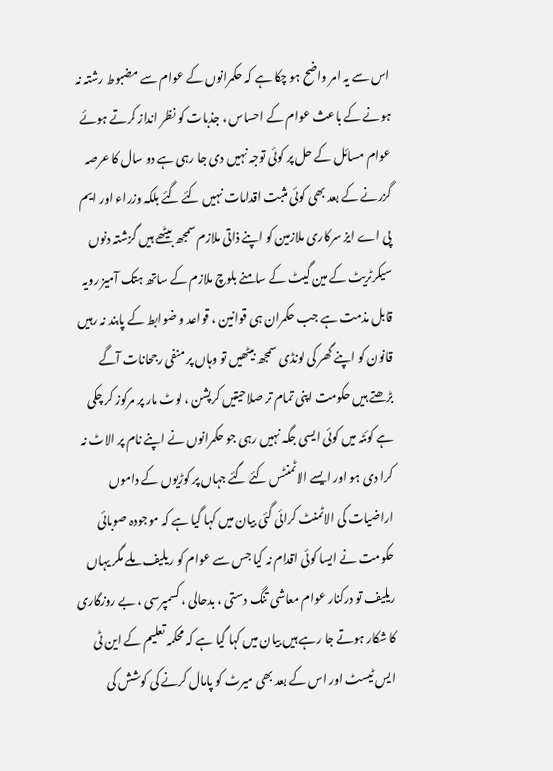اس سے یہ امر واضح ہو چکا ہے کہ حکمرانوں کے عوام سے مضبوط رشتہ نہ ہونے کے باعث عوام کے احساس ، جذبات کو نظر انداز کرتے ہوئے عوام مسائل کے حل پر کوئی توجہ نہیں دی جا رہی ہے دو سال کا عرصہ گزرنے کے بعد بھی کوئی مثبت اقدامات نہیں کئے گئے بلکہ وزراء اور ایم پی اے ایز سرکاری ملازمین کو اپنے ذاتی ملازم سمجھ بیٹھے ہیں گزشتہ دنوں سیکرٹریٹ کے مین گیٹ کے سامنے بلوچ ملازم کے ساتھ ہتک آمیز رویہ قابل مذمت ہے جب حکمران ہی قوانین ، قواعد و ضوابط کے پابند نہ رہیں قانون کو اپنے گھر کی لونڈی سمجھ بیٹھیں تو وہاں پر منفی رجحانات آگے بڑھتے ہیں حکومت اپنی تمام تر صلاحیتیں کرپشن ، لوٹ مار پر مرکوز کر چکی ہے کوئٹہ میں کوئی ایسی جگہ نہیں رہی جو حکمرانوں نے اپنے نام پر الاٹ نہ کرا دی ہو اور ایسے الاٹمنٹس کئے گئے جہاں پر کوڑیوں کے داموں اراضیات کی الاٹمنٹ کرائی گئی بیان میں کہا گیا ہے کہ موجودہ صوبائی حکومت نے ایسا کوئی اقدام نہ کیا جس سے عوام کو ریلیف ملے مگر یہاں ریلیف تو درکنار عوام معاشی تنگ دستی ، بدحالی ، کسمپرسی ، بے روزگاری کا شکار ہوتے جا رہے ہیں بیان میں کہا گیا ہے کہ محکمہ تعلیم کے این ٹی ایس ٹیسٹ اور اس کے بعد بھی میرٹ کو پامال کرنے کی کوشش کی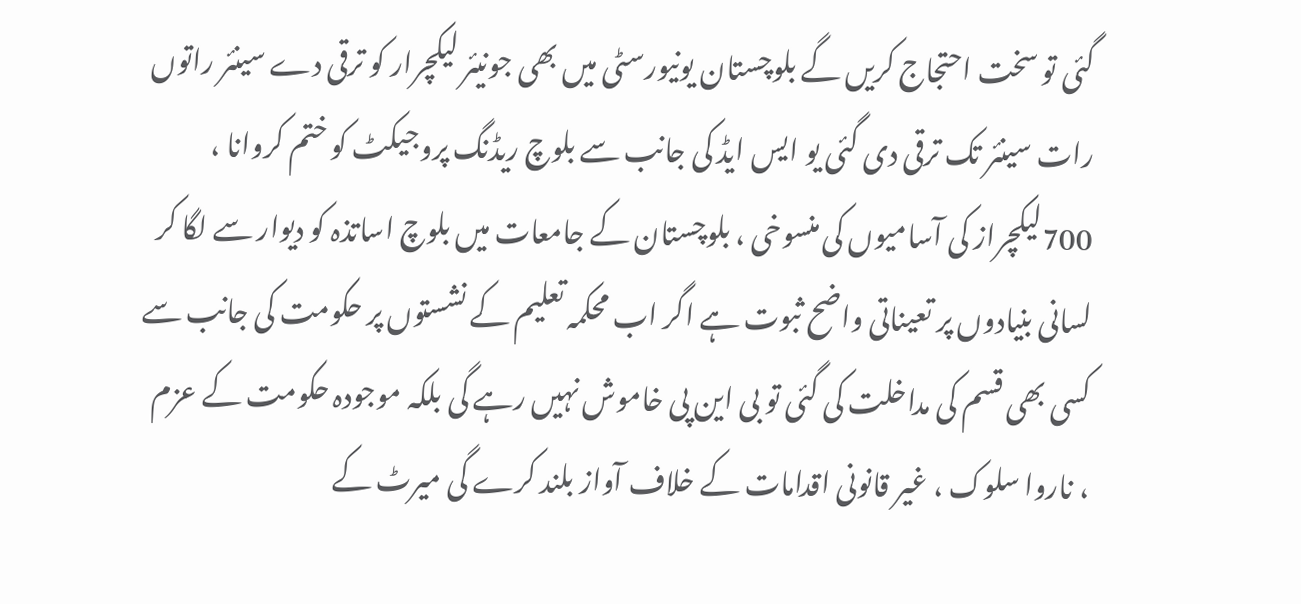گئی تو سخت احتجاج کریں گے بلوچستان یونیورسٹی میں بھی جونیئر لیکچرار کو ترقی دے سینئر راتوں رات سینئر تک ترقی دی گئی یو ایس ایڈ کی جانب سے بلوچ ریڈنگ پروجیکٹ کو ختم کروانا ، 700لیکچراز کی آسامیوں کی منسوخی ، بلوچستان کے جامعات میں بلوچ اساتذہ کو دیوار سے لگا کر لسانی بنیادوں پر تعیناتی واضح ثبوت ہے اگر اب محکمہ تعلیم کے نشستوں پر حکومت کی جانب سے کسی بھی قسم کی مداخلت کی گئی تو بی این پی خاموش نہیں رہے گی بلکہ موجودہ حکومت کے عزم ، ناروا سلوک ، غیر قانونی اقدامات کے خلاف آواز بلند کرے گی میرٹ کے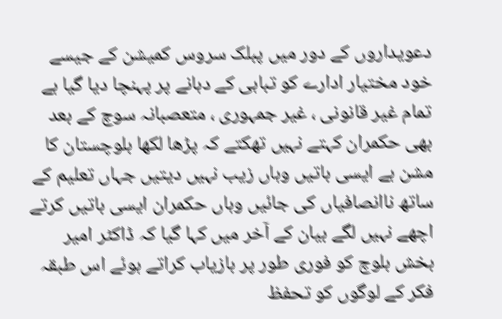دعویداروں کے دور میں پبلک سروس کمیشن کے جیسے خود مختیار ادارے کو تباہی کے دہانے پر پہنچا دیا گیا ہے تمام غیر قانونی ، غیر جمہوری ، متعصبانہ سوچ کے بعد بھی حکمران کہتے نہیں تھکتے کہ پڑھا لکھا بلوچستان کا مشن ہے ایسی باتیں وہاں زیب نہیں دیتیں جہاں تعلیم کے ساتھ ناانصافیاں کی جائیں وہاں حکمران ایسی باتیں کرتے اچھے نہیں لگے بیان کے آخر میں کہا گیا کہ ڈاکٹر امیر بخش بلوچ کو فوری طور پر بازیاب کراتے ہوئے اس طبقہ فکر کے لوگوں کو تحفظ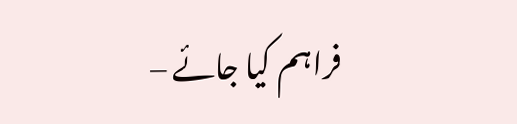فراہم کیا جائے –